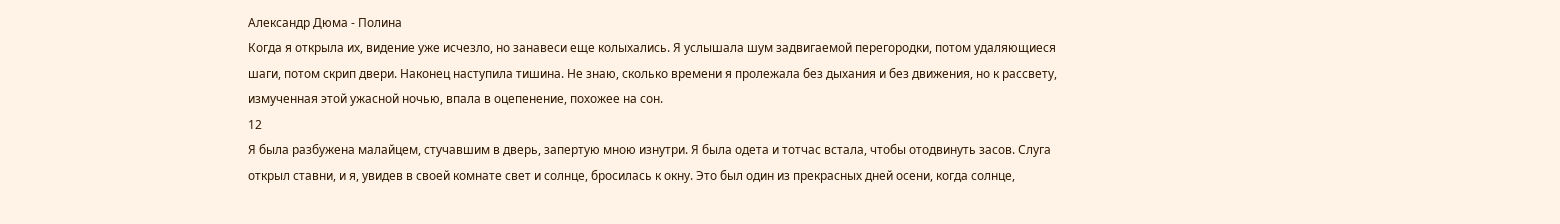Александр Дюма - Полина
Когда я открыла их, видение уже исчезло, но занавеси еще колыхались. Я услышала шум задвигаемой перегородки, потом удаляющиеся шаги, потом скрип двери. Наконец наступила тишина. Не знаю, сколько времени я пролежала без дыхания и без движения, но к рассвету, измученная этой ужасной ночью, впала в оцепенение, похожее на сон.
12
Я была разбужена малайцем, стучавшим в дверь, запертую мною изнутри. Я была одета и тотчас встала, чтобы отодвинуть засов. Слуга открыл ставни, и я, увидев в своей комнате свет и солнце, бросилась к окну. Это был один из прекрасных дней осени, когда солнце,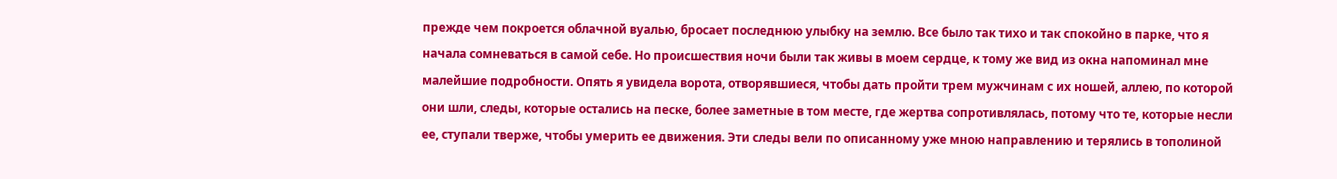прежде чем покроется облачной вуалью, бросает последнюю улыбку на землю. Все было так тихо и так спокойно в парке, что я начала сомневаться в самой себе. Но происшествия ночи были так живы в моем сердце, к тому же вид из окна напоминал мне малейшие подробности. Опять я увидела ворота, отворявшиеся, чтобы дать пройти трем мужчинам с их ношей, аллею, по которой они шли, следы, которые остались на песке, более заметные в том месте, где жертва сопротивлялась, потому что те, которые несли ее, ступали тверже, чтобы умерить ее движения. Эти следы вели по описанному уже мною направлению и терялись в тополиной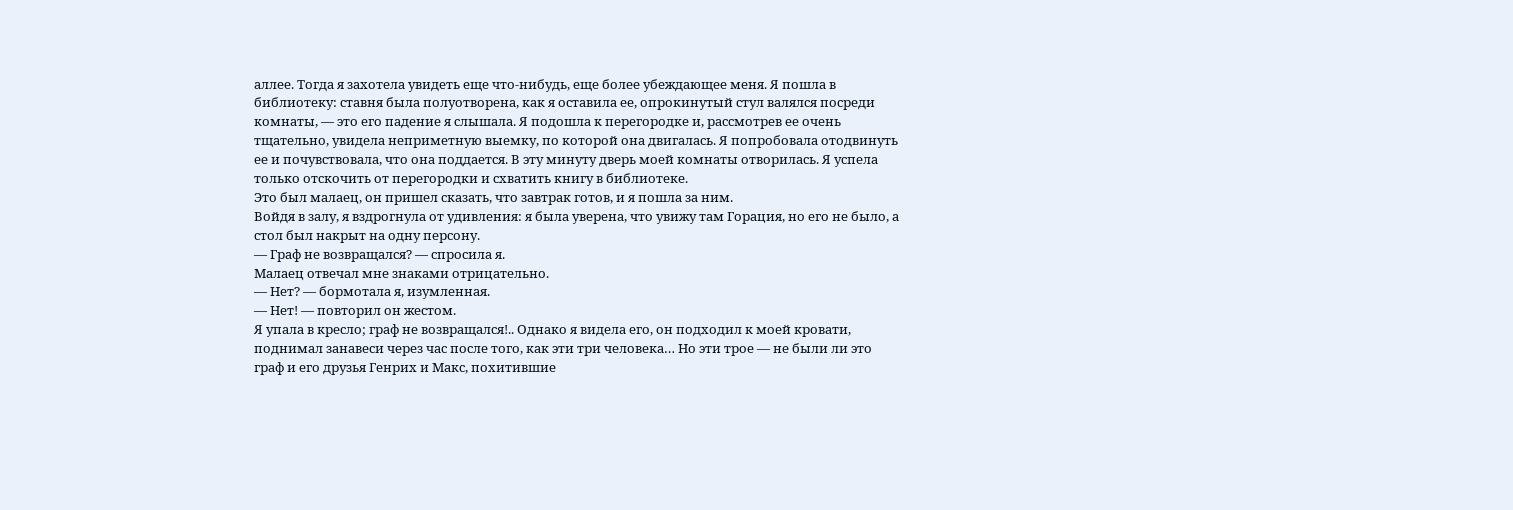аллее. Тогда я захотела увидеть еще что-нибудь, еще более убеждающее меня. Я пошла в библиотеку: ставня была полуотворена, как я оставила ее, опрокинутый стул валялся посреди комнаты, — это его падение я слышала. Я подошла к перегородке и, рассмотрев ее очень тщательно, увидела неприметную выемку, по которой она двигалась. Я попробовала отодвинуть ее и почувствовала, что она поддается. В эту минуту дверь моей комнаты отворилась. Я успела только отскочить от перегородки и схватить книгу в библиотеке.
Это был малаец, он пришел сказать, что завтрак готов, и я пошла за ним.
Войдя в залу, я вздрогнула от удивления: я была уверена, что увижу там Горация, но его не было, а стол был накрыт на одну персону.
— Граф не возвращался? — спросила я.
Малаец отвечал мне знаками отрицательно.
— Нет? — бормотала я, изумленная.
— Нет! — повторил он жестом.
Я упала в кресло; граф не возвращался!.. Однако я видела его, он подходил к моей кровати, поднимал занавеси через час после того, как эти три человека… Но эти трое — не были ли это граф и его друзья Генрих и Макс, похитившие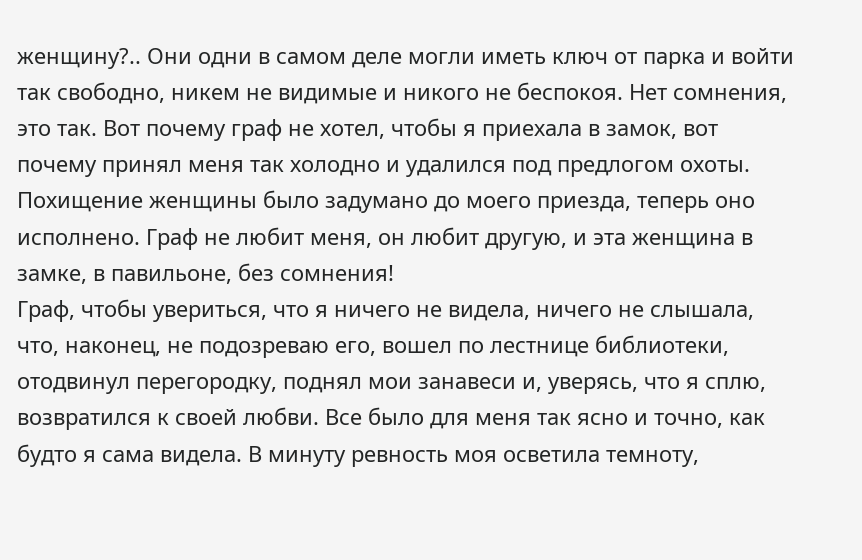женщину?.. Они одни в самом деле могли иметь ключ от парка и войти так свободно, никем не видимые и никого не беспокоя. Нет сомнения, это так. Вот почему граф не хотел, чтобы я приехала в замок, вот почему принял меня так холодно и удалился под предлогом охоты. Похищение женщины было задумано до моего приезда, теперь оно исполнено. Граф не любит меня, он любит другую, и эта женщина в замке, в павильоне, без сомнения!
Граф, чтобы увериться, что я ничего не видела, ничего не слышала, что, наконец, не подозреваю его, вошел по лестнице библиотеки, отодвинул перегородку, поднял мои занавеси и, уверясь, что я сплю, возвратился к своей любви. Все было для меня так ясно и точно, как будто я сама видела. В минуту ревность моя осветила темноту,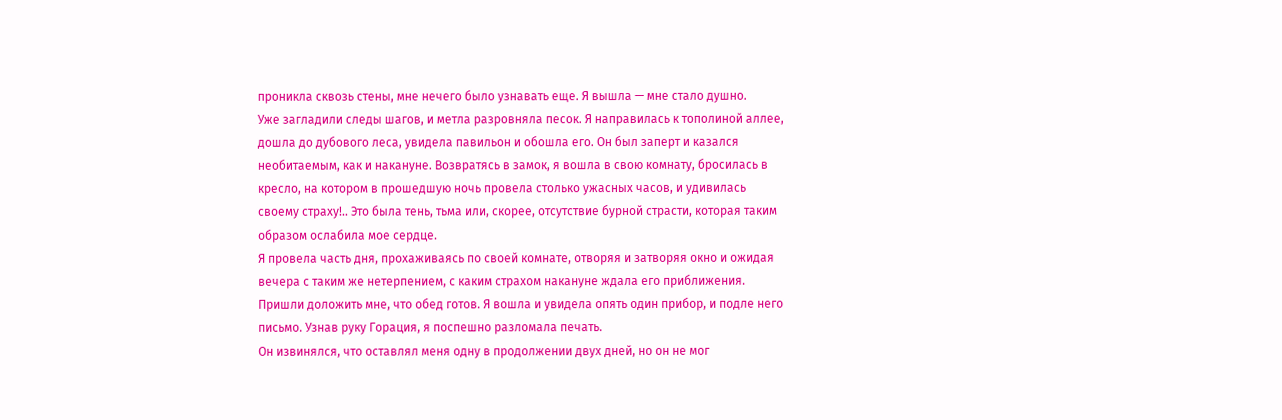проникла сквозь стены, мне нечего было узнавать еще. Я вышла — мне стало душно.
Уже загладили следы шагов, и метла разровняла песок. Я направилась к тополиной аллее, дошла до дубового леса, увидела павильон и обошла его. Он был заперт и казался необитаемым, как и накануне. Возвратясь в замок, я вошла в свою комнату, бросилась в кресло, на котором в прошедшую ночь провела столько ужасных часов, и удивилась своему страху!.. Это была тень, тьма или, скорее, отсутствие бурной страсти, которая таким образом ослабила мое сердце.
Я провела часть дня, прохаживаясь по своей комнате, отворяя и затворяя окно и ожидая вечера с таким же нетерпением, с каким страхом накануне ждала его приближения. Пришли доложить мне, что обед готов. Я вошла и увидела опять один прибор, и подле него письмо. Узнав руку Горация, я поспешно разломала печать.
Он извинялся, что оставлял меня одну в продолжении двух дней, но он не мог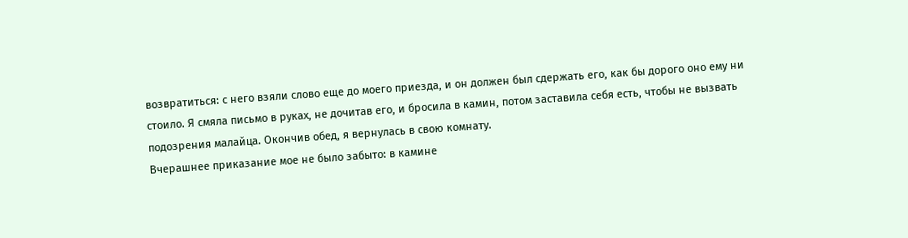возвратиться: с него взяли слово еще до моего приезда, и он должен был сдержать его, как бы дорого оно ему ни стоило. Я смяла письмо в руках, не дочитав его, и бросила в камин, потом заставила себя есть, чтобы не вызвать подозрения малайца. Окончив обед, я вернулась в свою комнату.
Вчерашнее приказание мое не было забыто: в камине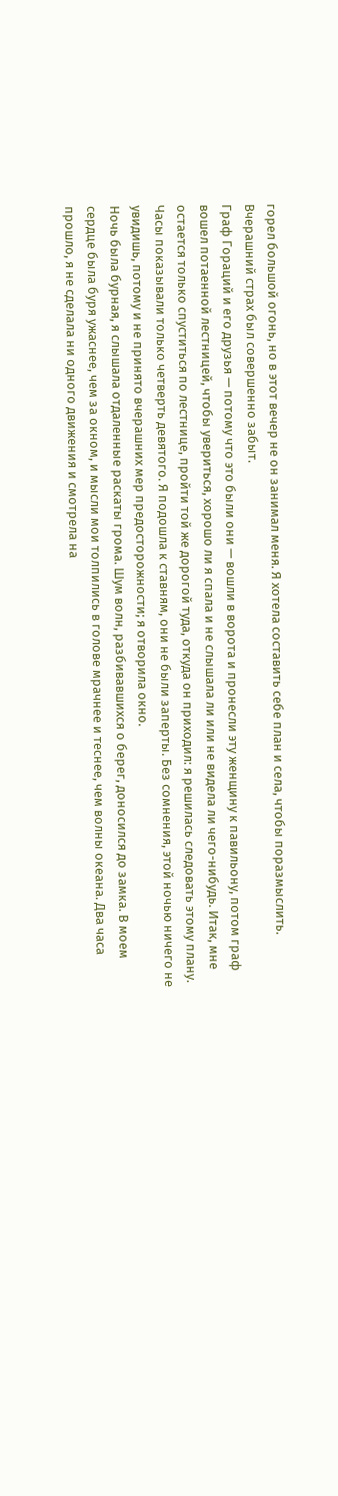горел большой огонь, но в этот вечер не он занимал меня. Я хотела составить себе план и села, чтобы поразмыслить. Вчерашний страх был совершенно забыт.
Граф Гораций и его друзья — потому что это были они — вошли в ворота и пронесли эту женщину к павильону, потом граф вошел потаенной лестницей, чтобы увериться, хорошо ли я спала и не слышала ли или не видела ли чего-нибудь. Итак, мне остается только спуститься по лестнице, пройти той же дорогой туда, откуда он приходил: я решилась следовать этому плану.
Часы показывали только четверть девятого. Я подошла к ставням, они не были заперты. Без сомнения, этой ночью ничего не увидишь, потому и не принято вчерашних мер предосторожности; я отворила окно.
Ночь была бурная, я слышала отдаленные раскаты грома. Шум волн, разбивавшихся о берег, доносился до замка. В моем сердце была буря ужаснее, чем за окном, и мысли мои толпились в голове мрачнее и теснее, чем волны океана. Два часа прошло, я не сделала ни одного движения и смотрела на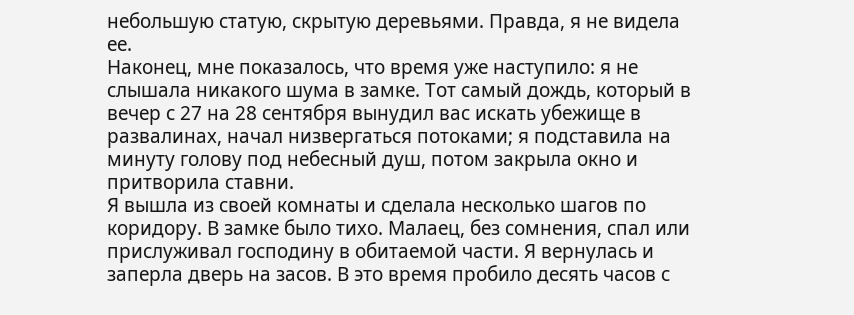небольшую статую, скрытую деревьями. Правда, я не видела ее.
Наконец, мне показалось, что время уже наступило: я не слышала никакого шума в замке. Тот самый дождь, который в вечер с 27 на 28 сентября вынудил вас искать убежище в развалинах, начал низвергаться потоками; я подставила на минуту голову под небесный душ, потом закрыла окно и притворила ставни.
Я вышла из своей комнаты и сделала несколько шагов по коридору. В замке было тихо. Малаец, без сомнения, спал или прислуживал господину в обитаемой части. Я вернулась и заперла дверь на засов. В это время пробило десять часов с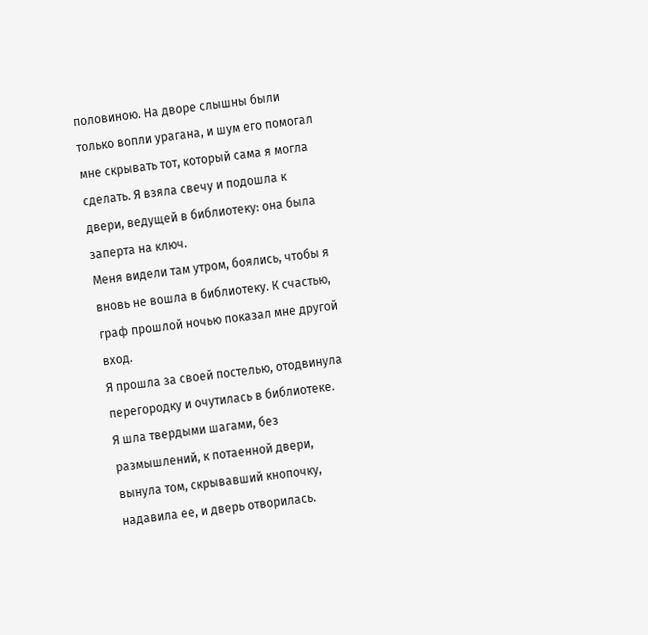половиною. На дворе слышны были только вопли урагана, и шум его помогал мне скрывать тот, который сама я могла сделать. Я взяла свечу и подошла к двери, ведущей в библиотеку: она была заперта на ключ.
Меня видели там утром, боялись, чтобы я вновь не вошла в библиотеку. К счастью, граф прошлой ночью показал мне другой вход.
Я прошла за своей постелью, отодвинула перегородку и очутилась в библиотеке.
Я шла твердыми шагами, без размышлений, к потаенной двери, вынула том, скрывавший кнопочку, надавила ее, и дверь отворилась.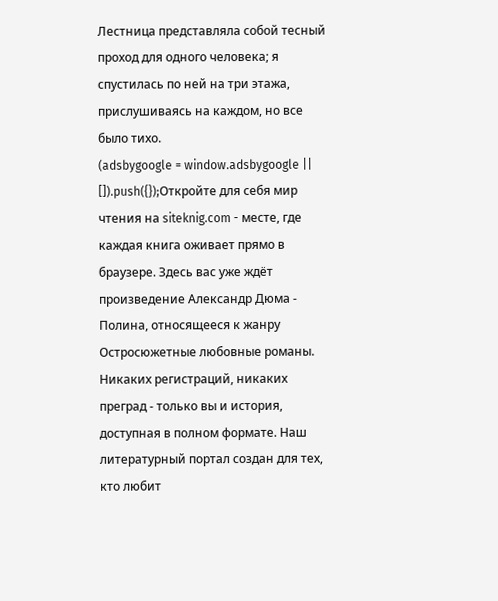Лестница представляла собой тесный проход для одного человека; я спустилась по ней на три этажа, прислушиваясь на каждом, но все было тихо.
(adsbygoogle = window.adsbygoogle || []).push({});Откройте для себя мир чтения на siteknig.com - месте, где каждая книга оживает прямо в браузере. Здесь вас уже ждёт произведение Александр Дюма - Полина, относящееся к жанру Остросюжетные любовные романы. Никаких регистраций, никаких преград - только вы и история, доступная в полном формате. Наш литературный портал создан для тех, кто любит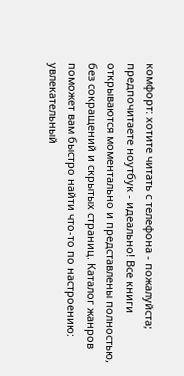комфорт: хотите читать с телефона - пожалуйста; предпочитаете ноутбук - идеально! Все книги открываются моментально и представлены полностью, без сокращений и скрытых страниц. Каталог жанров поможет вам быстро найти что-то по настроению: увлекательный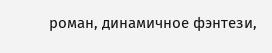роман, динамичное фэнтези,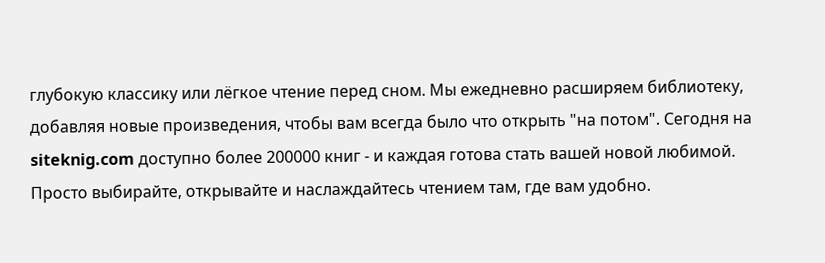глубокую классику или лёгкое чтение перед сном. Мы ежедневно расширяем библиотеку, добавляя новые произведения, чтобы вам всегда было что открыть "на потом". Сегодня на siteknig.com доступно более 200000 книг - и каждая готова стать вашей новой любимой. Просто выбирайте, открывайте и наслаждайтесь чтением там, где вам удобно.